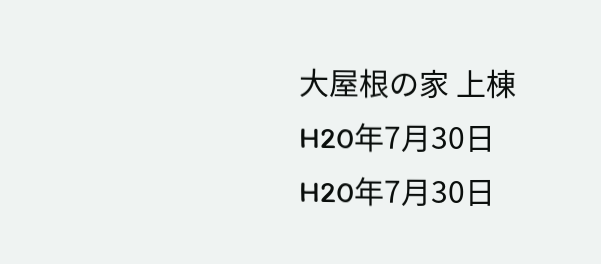大屋根の家 上棟
H20年7月30日
H20年7月30日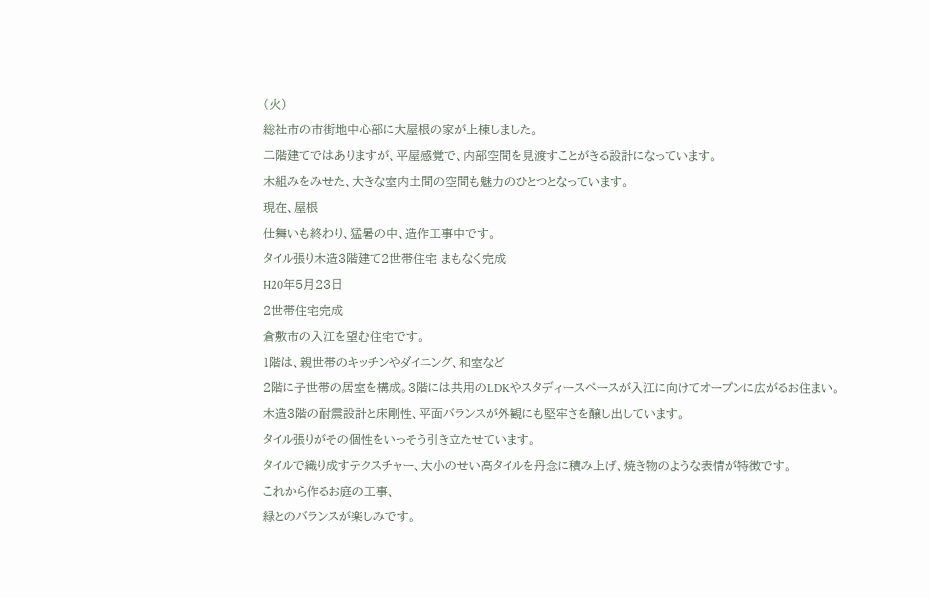(火)
総社市の市街地中心部に大屋根の家が上棟しました。
二階建てではありますが、平屋感覚で、内部空間を見渡すことがきる設計になっています。
木組みをみせた、大きな室内土間の空間も魅力のひとつとなっています。
現在、屋根
仕舞いも終わり、猛暑の中、造作工事中です。
タイル張り木造3階建て2世帯住宅 まもなく完成
H20年5月23日
2世帯住宅完成
倉敷市の入江を望む住宅です。
1階は、親世帯のキッチンやダイニング、和室など
2階に子世帯の居室を構成。3階には共用のLDKやスタディースペースが入江に向けてオープンに広がるお住まい。
木造3階の耐震設計と床剛性、平面バランスが外観にも堅牢さを醸し出しています。
タイル張りがその個性をいっそう引き立たせています。
タイルで織り成すテクスチャー、大小のせい高タイルを丹念に積み上げ、焼き物のような表情が特徴です。
これから作るお庭の工事、
緑とのバランスが楽しみです。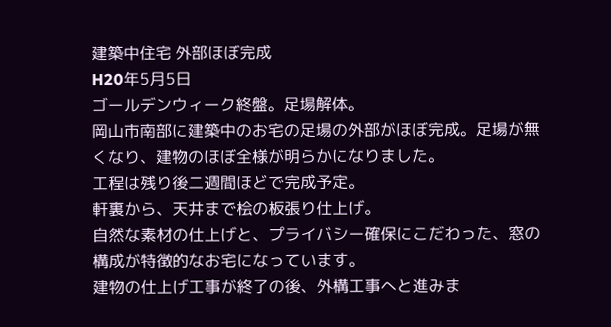建築中住宅 外部ほぼ完成
H20年5月5日
ゴールデンウィーク終盤。足場解体。
岡山市南部に建築中のお宅の足場の外部がほぼ完成。足場が無くなり、建物のほぼ全様が明らかになりました。
工程は残り後二週間ほどで完成予定。
軒裏から、天井まで桧の板張り仕上げ。
自然な素材の仕上げと、プライバシー確保にこだわった、窓の構成が特徴的なお宅になっています。
建物の仕上げ工事が終了の後、外構工事へと進みま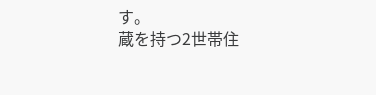す。
蔵を持つ2世帯住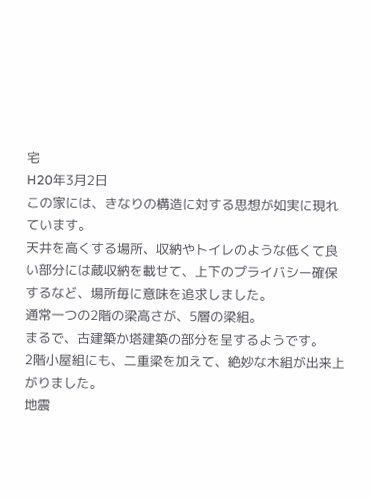宅
H20年3月2日
この家には、きなりの構造に対する思想が如実に現れています。
天井を高くする場所、収納やトイレのような低くて良い部分には蔵収納を載せて、上下のプライバシー確保するなど、場所毎に意味を追求しました。
通常一つの2階の梁高さが、5層の梁組。
まるで、古建築か塔建築の部分を呈するようです。
2階小屋組にも、二重梁を加えて、絶妙な木組が出来上がりました。
地震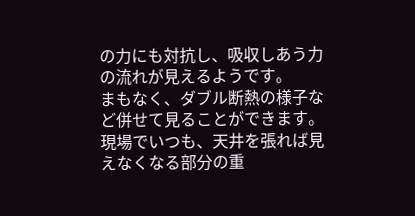の力にも対抗し、吸収しあう力の流れが見えるようです。
まもなく、ダブル断熱の様子など併せて見ることができます。
現場でいつも、天井を張れば見えなくなる部分の重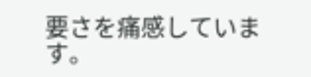要さを痛感しています。